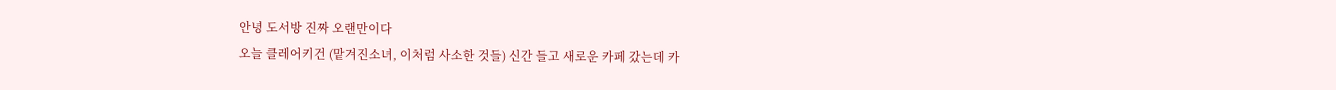안녕 도서방 진짜 오랜만이다
오늘 클레어키건 (맡겨진소녀, 이처럼 사소한 것들) 신간 들고 새로운 카페 갔는데 카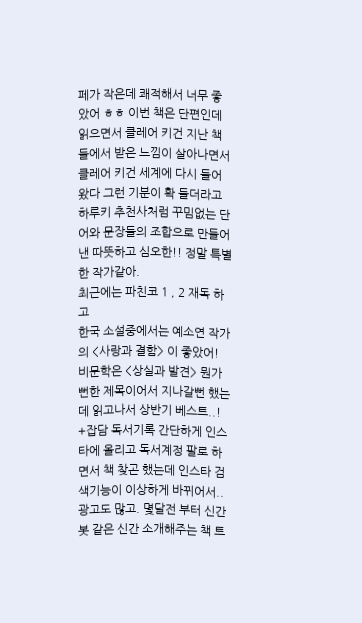페가 작은데 쾌적해서 너무 좋았어 ㅎㅎ 이번 책은 단편인데 읽으면서 클레어 키건 지난 책들에서 받은 느낌이 살아나면서 클레어 키건 세계에 다시 들어왔다 그런 기분이 확 들더라고
하루키 추천사처럼 꾸밈없는 단어와 문장들의 조합으로 만들어낸 따뜻하고 심오한!! 정말 특별한 작가같아.
최근에는 파친코 1 , 2 재독 하고
한국 소설중에서는 예소연 작가의 <사랑과 결함> 이 좋았어!
비문학은 <상실과 발견> 뭔가 뻔한 제목이어서 지나갈뻔 했는데 읽고나서 상반기 베스트..!
+잡담 독서기록 간단하게 인스타에 올리고 독서계정 팔로 하면서 책 찾곤 했는데 인스타 검색기능이 이상하게 바뀌어서.. 광고도 많고. 몇달전 부터 신간봇 같은 신간 소개해주는 책 트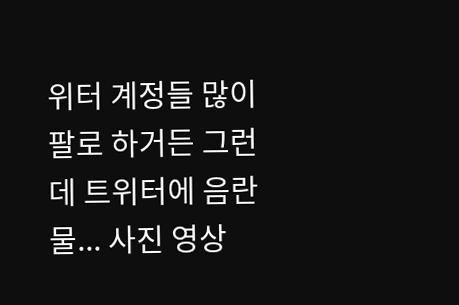위터 계정들 많이 팔로 하거든 그런데 트위터에 음란물... 사진 영상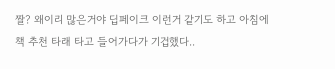짤? 왜이리 많은거야 딥페이크 이런거 같기도 하고 아침에 책 추천 타래 타고 들어가다가 기겁했다..